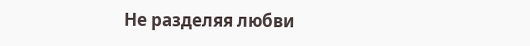Не разделяя любви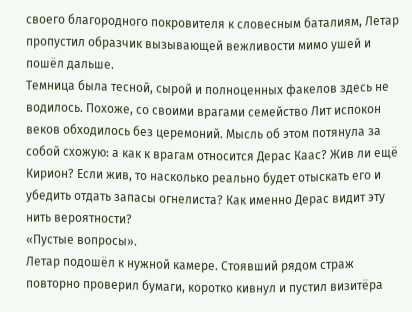своего благородного покровителя к словесным баталиям, Летар пропустил образчик вызывающей вежливости мимо ушей и пошёл дальше.
Темница была тесной, сырой и полноценных факелов здесь не водилось. Похоже, со своими врагами семейство Лит испокон веков обходилось без церемоний. Мысль об этом потянула за собой схожую: а как к врагам относится Дерас Каас? Жив ли ещё Кирион? Если жив, то насколько реально будет отыскать его и убедить отдать запасы огнелиста? Как именно Дерас видит эту нить вероятности?
«Пустые вопросы».
Летар подошёл к нужной камере. Стоявший рядом страж повторно проверил бумаги, коротко кивнул и пустил визитёра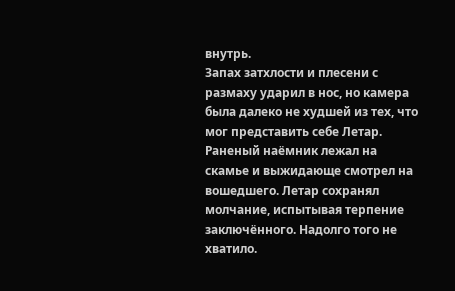внутрь.
Запах затхлости и плесени с размаху ударил в нос, но камера была далеко не худшей из тех, что мог представить себе Летар. Раненый наёмник лежал на скамье и выжидающе смотрел на вошедшего. Летар сохранял молчание, испытывая терпение заключённого. Надолго того не хватило.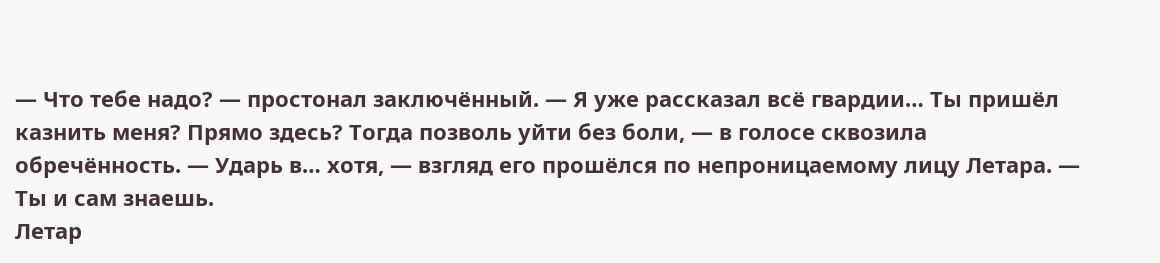— Что тебе надо? — простонал заключённый. — Я уже рассказал всё гвардии… Ты пришёл казнить меня? Прямо здесь? Тогда позволь уйти без боли, — в голосе сквозила обречённость. — Ударь в… хотя, — взгляд его прошёлся по непроницаемому лицу Летара. — Ты и сам знаешь.
Летар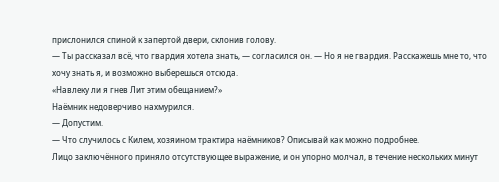прислонился спиной к запертой двери, склонив голову.
— Ты рассказал всё, что гвардия хотела знать, — согласился он. — Но я не гвардия. Расскажешь мне то, что хочу знать я, и возможно выберешься отсюда.
«Навлеку ли я гнев Лит этим обещанием?»
Наёмник недоверчиво нахмурился.
— Допустим.
— Что случилось с Килем, хозяином трактира наёмников? Описывай как можно подробнее.
Лицо заключённого приняло отсутствующее выражение, и он упорно молчал, в течение нескольких минут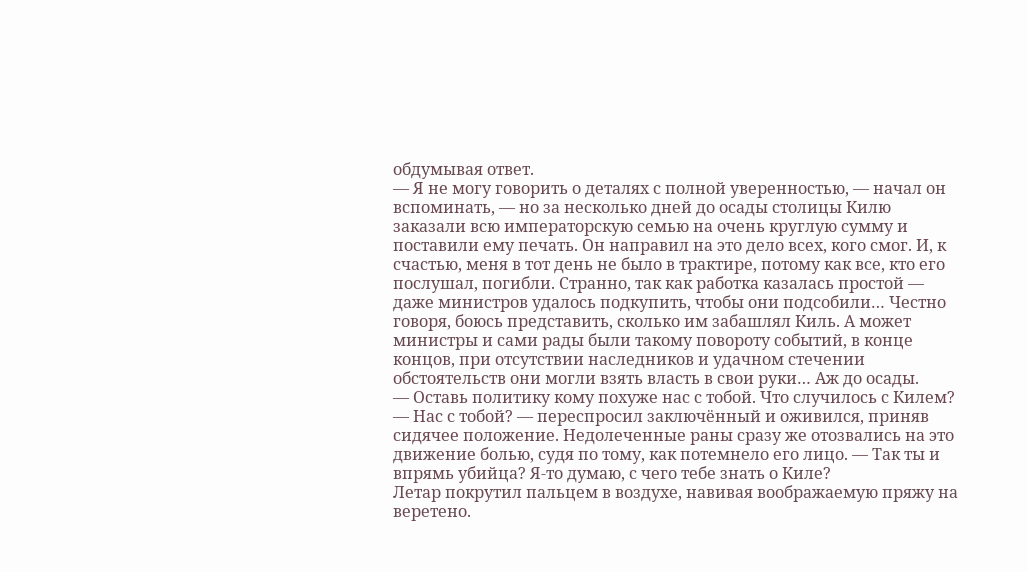обдумывая ответ.
— Я не могу говорить о деталях с полной уверенностью, — начал он вспоминать, — но за несколько дней до осады столицы Килю заказали всю императорскую семью на очень круглую сумму и поставили ему печать. Он направил на это дело всех, кого смог. И, к счастью, меня в тот день не было в трактире, потому как все, кто его послушал, погибли. Странно, так как работка казалась простой — даже министров удалось подкупить, чтобы они подсобили… Честно говоря, боюсь представить, сколько им забашлял Киль. А может министры и сами рады были такому повороту событий, в конце концов, при отсутствии наследников и удачном стечении обстоятельств они могли взять власть в свои руки… Аж до осады.
— Оставь политику кому похуже нас с тобой. Что случилось с Килем?
— Нас с тобой? — переспросил заключённый и оживился, приняв сидячее положение. Недолеченные раны сразу же отозвались на это движение болью, судя по тому, как потемнело его лицо. — Так ты и впрямь убийца? Я-то думаю, с чего тебе знать о Киле?
Летар покрутил пальцем в воздухе, навивая воображаемую пряжу на веретено.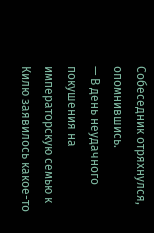Собеседник отряхнулся, опомнившись.
— В день неудачного покушения на императорскую семью к Килю заявилось какое-то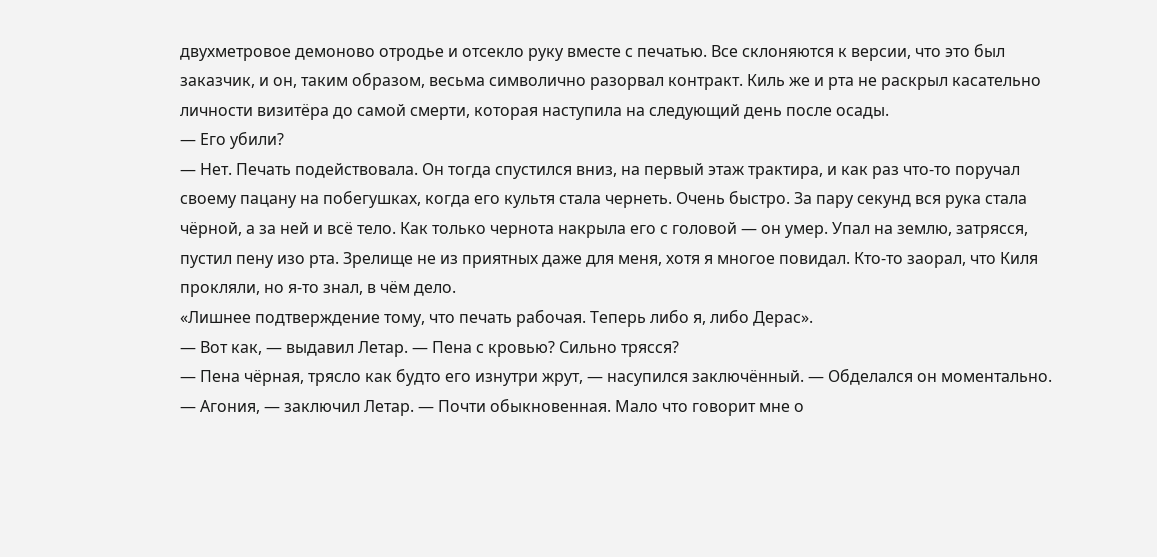двухметровое демоново отродье и отсекло руку вместе с печатью. Все склоняются к версии, что это был заказчик, и он, таким образом, весьма символично разорвал контракт. Киль же и рта не раскрыл касательно личности визитёра до самой смерти, которая наступила на следующий день после осады.
— Его убили?
— Нет. Печать подействовала. Он тогда спустился вниз, на первый этаж трактира, и как раз что-то поручал своему пацану на побегушках, когда его культя стала чернеть. Очень быстро. За пару секунд вся рука стала чёрной, а за ней и всё тело. Как только чернота накрыла его с головой — он умер. Упал на землю, затрясся, пустил пену изо рта. Зрелище не из приятных даже для меня, хотя я многое повидал. Кто-то заорал, что Киля прокляли, но я-то знал, в чём дело.
«Лишнее подтверждение тому, что печать рабочая. Теперь либо я, либо Дерас».
— Вот как, — выдавил Летар. — Пена с кровью? Сильно трясся?
— Пена чёрная, трясло как будто его изнутри жрут, — насупился заключённый. — Обделался он моментально.
— Агония, — заключил Летар. — Почти обыкновенная. Мало что говорит мне о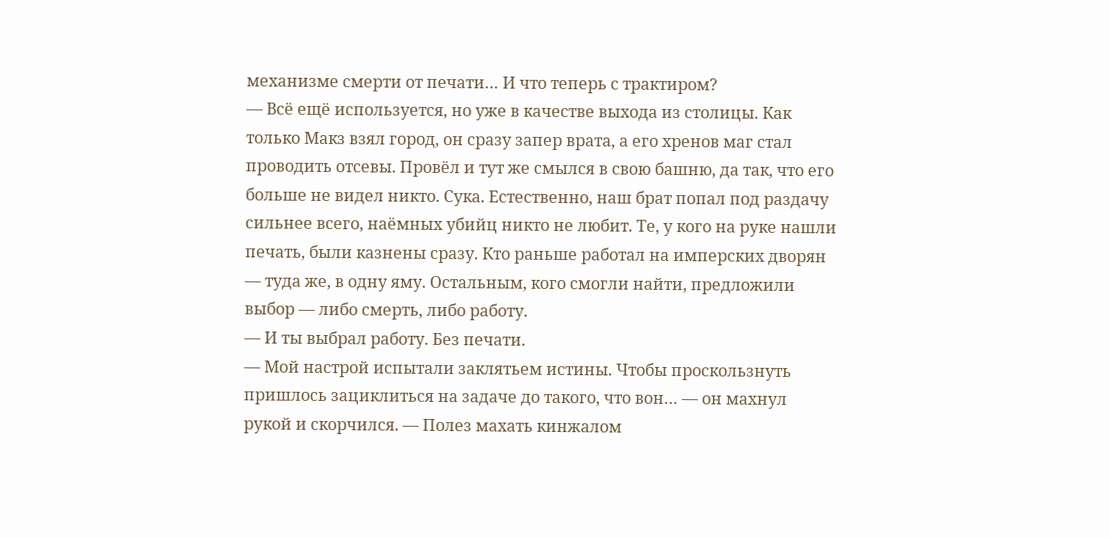механизме смерти от печати… И что теперь с трактиром?
— Всё ещё используется, но уже в качестве выхода из столицы. Как только Макз взял город, он сразу запер врата, а его хренов маг стал проводить отсевы. Провёл и тут же смылся в свою башню, да так, что его больше не видел никто. Сука. Естественно, наш брат попал под раздачу сильнее всего, наёмных убийц никто не любит. Те, у кого на руке нашли печать, были казнены сразу. Кто раньше работал на имперских дворян — туда же, в одну яму. Остальным, кого смогли найти, предложили выбор — либо смерть, либо работу.
— И ты выбрал работу. Без печати.
— Мой настрой испытали заклятьем истины. Чтобы проскользнуть пришлось зациклиться на задаче до такого, что вон… — он махнул рукой и скорчился. — Полез махать кинжалом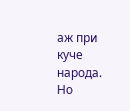аж при куче народа. Но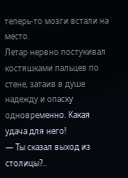теперь-то мозги встали на место.
Летар нервно постукивал костяшками пальцев по стене, затаив в душе надежду и опаску одновременно. Какая удача для него!
— Ты сказал выход из столицы?..